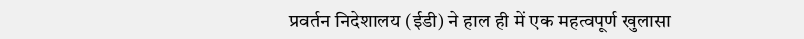प्रवर्तन निदेशालय (ईडी) ने हाल ही में एक महत्वपूर्ण खुलासा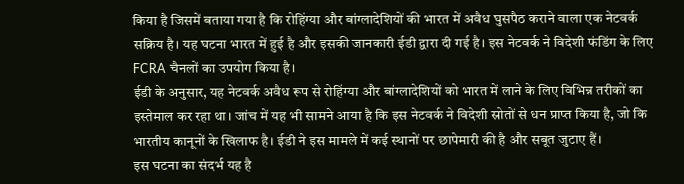किया है जिसमें बताया गया है कि रोहिंग्या और बांग्लादेशियों की भारत में अवैध घुसपैठ कराने वाला एक नेटवर्क सक्रिय है। यह घटना भारत में हुई है और इसकी जानकारी ईडी द्वारा दी गई है। इस नेटवर्क ने विदेशी फंडिंग के लिए FCRA चैनलों का उपयोग किया है।
ईडी के अनुसार, यह नेटवर्क अवैध रूप से रोहिंग्या और बांग्लादेशियों को भारत में लाने के लिए विभिन्न तरीकों का इस्तेमाल कर रहा था। जांच में यह भी सामने आया है कि इस नेटवर्क ने विदेशी स्रोतों से धन प्राप्त किया है, जो कि भारतीय कानूनों के खिलाफ है। ईडी ने इस मामले में कई स्थानों पर छापेमारी की है और सबूत जुटाए हैं।
इस घटना का संदर्भ यह है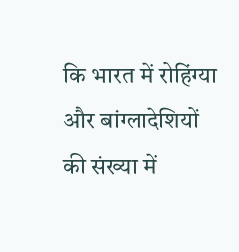कि भारत में रोहिंग्या और बांग्लादेशियों की संख्या में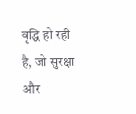वृद्धि हो रही है, जो सुरक्षा और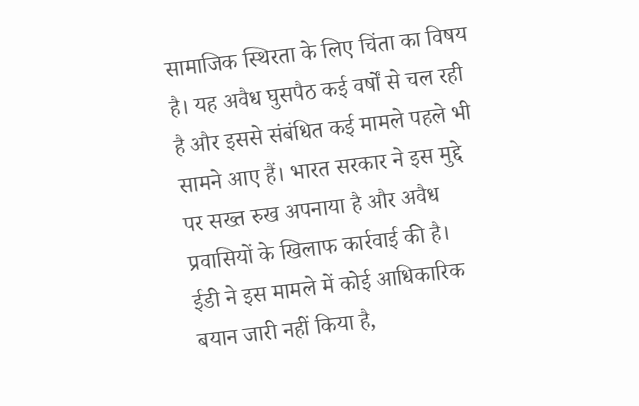सामाजिक स्थिरता के लिए चिंता का विषय है। यह अवैध घुसपैठ कई वर्षों से चल रही है और इससे संबंधित कई मामले पहले भी सामने आए हैं। भारत सरकार ने इस मुद्दे पर सख्त रुख अपनाया है और अवैध प्रवासियों के खिलाफ कार्रवाई की है।
ईडी ने इस मामले में कोई आधिकारिक बयान जारी नहीं किया है,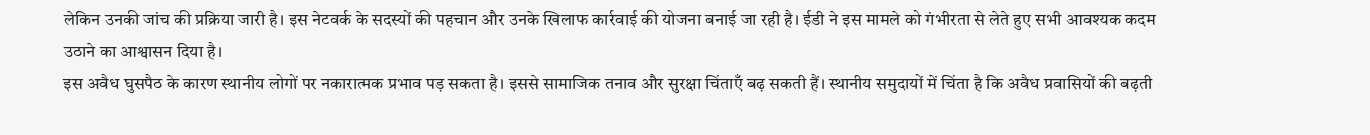लेकिन उनकी जांच की प्रक्रिया जारी है। इस नेटवर्क के सदस्यों की पहचान और उनके खिलाफ कार्रवाई की योजना बनाई जा रही है। ईडी ने इस मामले को गंभीरता से लेते हुए सभी आवश्यक कदम उठाने का आश्वासन दिया है।
इस अवैध घुसपैठ के कारण स्थानीय लोगों पर नकारात्मक प्रभाव पड़ सकता है। इससे सामाजिक तनाव और सुरक्षा चिंताएँ बढ़ सकती हैं। स्थानीय समुदायों में चिंता है कि अवैध प्रवासियों की बढ़ती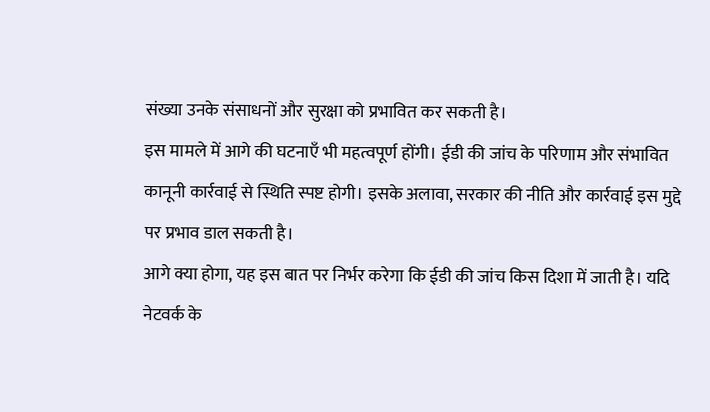संख्या उनके संसाधनों और सुरक्षा को प्रभावित कर सकती है।
इस मामले में आगे की घटनाएँ भी महत्वपूर्ण होंगी। ईडी की जांच के परिणाम और संभावित कानूनी कार्रवाई से स्थिति स्पष्ट होगी। इसके अलावा, सरकार की नीति और कार्रवाई इस मुद्दे पर प्रभाव डाल सकती है।
आगे क्या होगा, यह इस बात पर निर्भर करेगा कि ईडी की जांच किस दिशा में जाती है। यदि नेटवर्क के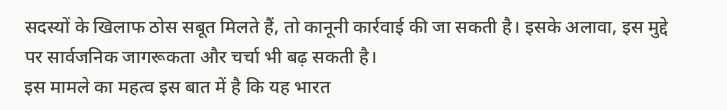सदस्यों के खिलाफ ठोस सबूत मिलते हैं, तो कानूनी कार्रवाई की जा सकती है। इसके अलावा, इस मुद्दे पर सार्वजनिक जागरूकता और चर्चा भी बढ़ सकती है।
इस मामले का महत्व इस बात में है कि यह भारत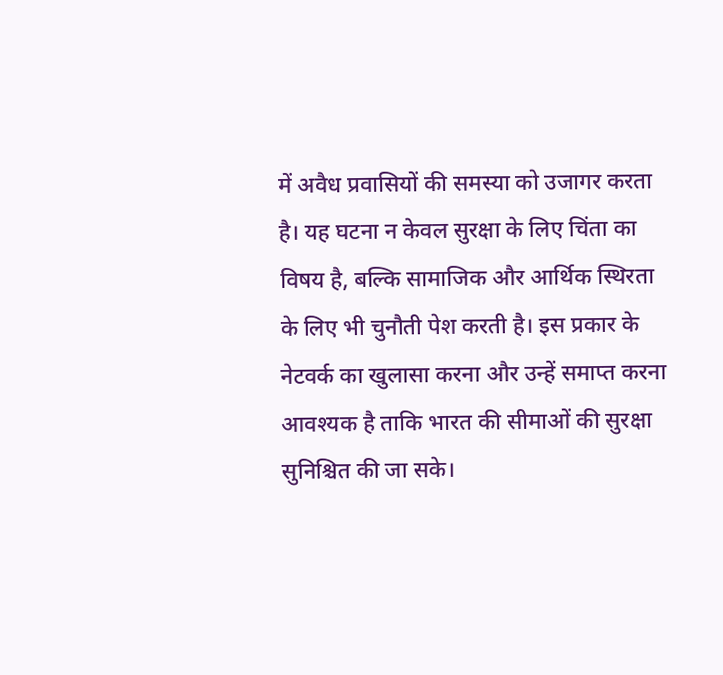में अवैध प्रवासियों की समस्या को उजागर करता है। यह घटना न केवल सुरक्षा के लिए चिंता का विषय है, बल्कि सामाजिक और आर्थिक स्थिरता के लिए भी चुनौती पेश करती है। इस प्रकार के नेटवर्क का खुलासा करना और उन्हें समाप्त करना आवश्यक है ताकि भारत की सीमाओं की सुरक्षा सुनिश्चित की जा सके।